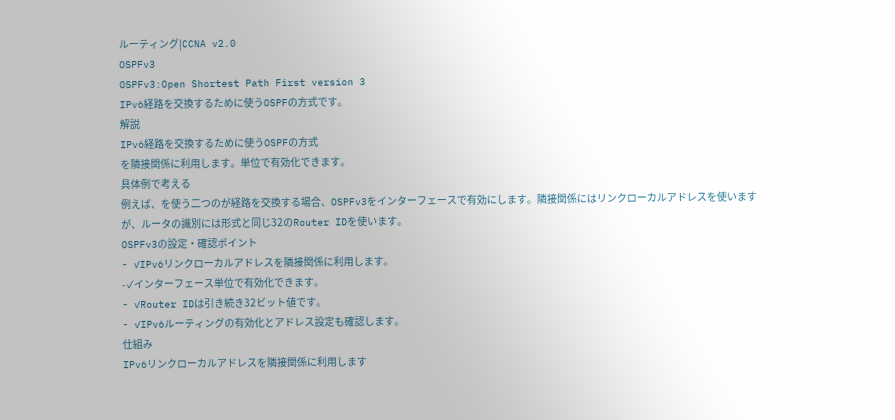ルーティング|CCNA v2.0
OSPFv3
OSPFv3:Open Shortest Path First version 3
IPv6経路を交換するために使うOSPFの方式です。
解説
IPv6経路を交換するために使うOSPFの方式
を隣接関係に利用します。単位で有効化できます。
具体例で考える
例えば、を使う二つのが経路を交換する場合、OSPFv3をインターフェースで有効にします。隣接関係にはリンクローカルアドレスを使いますが、ルータの識別には形式と同じ32のRouter IDを使います。
OSPFv3の設定・確認ポイント
- ✓IPv6リンクローカルアドレスを隣接関係に利用します。
- ✓インターフェース単位で有効化できます。
- ✓Router IDは引き続き32ビット値です。
- ✓IPv6ルーティングの有効化とアドレス設定も確認します。
仕組み
IPv6リンクローカルアドレスを隣接関係に利用します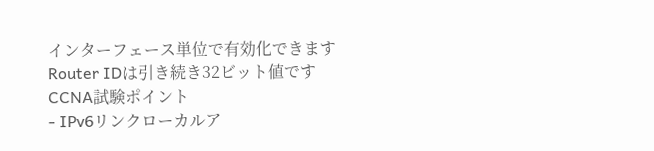インターフェース単位で有効化できます
Router IDは引き続き32ビット値です
CCNA試験ポイント
- IPv6リンクローカルア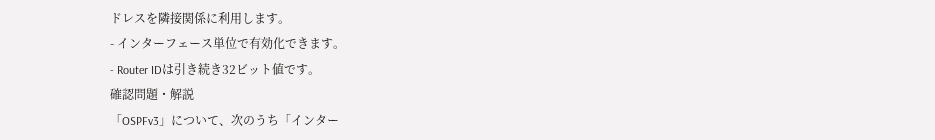ドレスを隣接関係に利用します。
- インターフェース単位で有効化できます。
- Router IDは引き続き32ビット値です。
確認問題・解説
「OSPFv3」について、次のうち「インター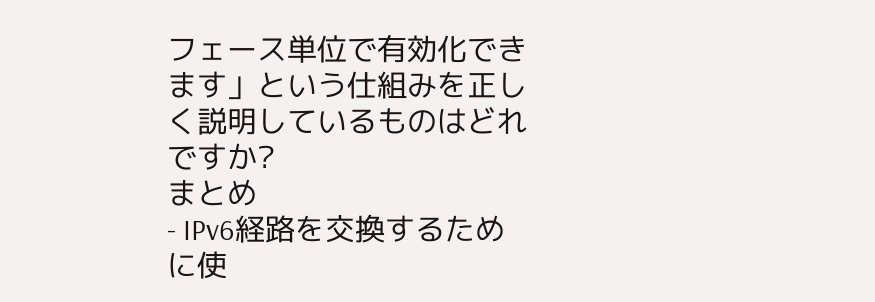フェース単位で有効化できます」という仕組みを正しく説明しているものはどれですか?
まとめ
- IPv6経路を交換するために使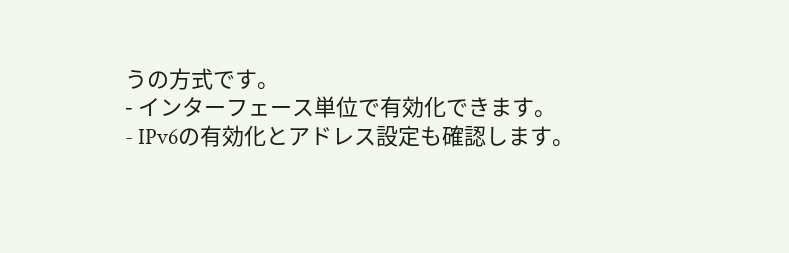うの方式です。
- インターフェース単位で有効化できます。
- IPv6の有効化とアドレス設定も確認します。